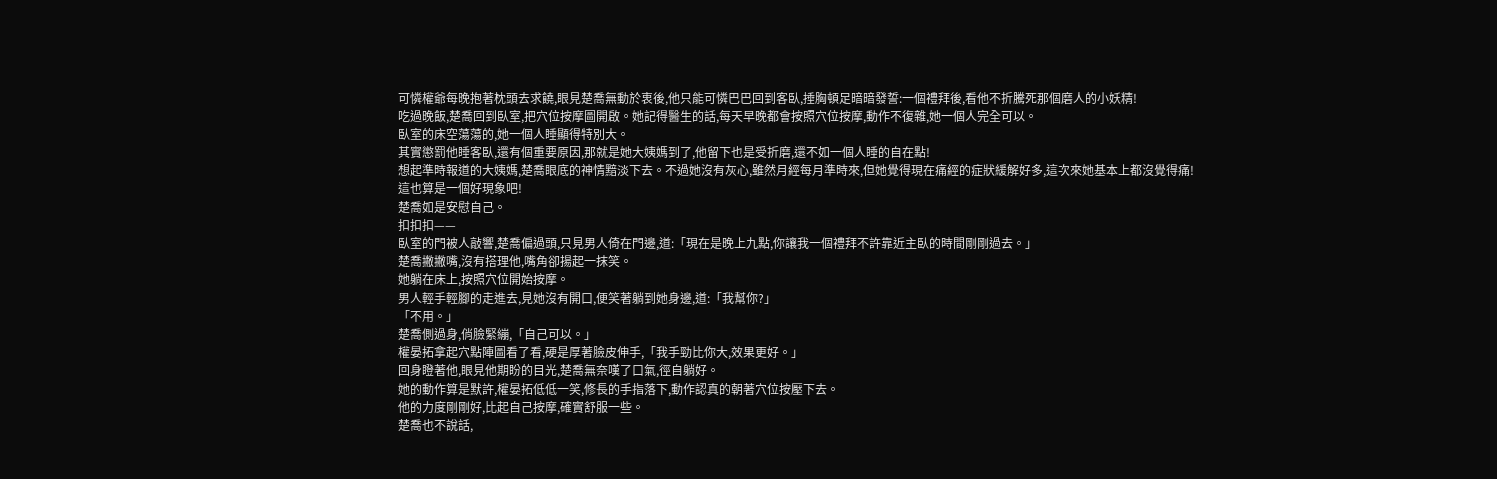可憐權爺每晚抱著枕頭去求饒,眼見楚喬無動於衷後,他只能可憐巴巴回到客臥,捶胸頓足暗暗發誓:一個禮拜後,看他不折騰死那個磨人的小妖精!
吃過晚飯,楚喬回到臥室,把穴位按摩圖開啟。她記得醫生的話,每天早晚都會按照穴位按摩,動作不復雜,她一個人完全可以。
臥室的床空蕩蕩的,她一個人睡顯得特別大。
其實懲罰他睡客臥,還有個重要原因,那就是她大姨媽到了,他留下也是受折磨,還不如一個人睡的自在點!
想起準時報道的大姨媽,楚喬眼底的神情黯淡下去。不過她沒有灰心,雖然月經每月準時來,但她覺得現在痛經的症狀緩解好多,這次來她基本上都沒覺得痛!
這也算是一個好現象吧!
楚喬如是安慰自己。
扣扣扣——
臥室的門被人敲響,楚喬偏過頭,只見男人倚在門邊,道:「現在是晚上九點,你讓我一個禮拜不許靠近主臥的時間剛剛過去。」
楚喬撇撇嘴,沒有搭理他,嘴角卻揚起一抹笑。
她躺在床上,按照穴位開始按摩。
男人輕手輕腳的走進去,見她沒有開口,便笑著躺到她身邊,道:「我幫你?」
「不用。」
楚喬側過身,俏臉緊繃,「自己可以。」
權晏拓拿起穴點陣圖看了看,硬是厚著臉皮伸手,「我手勁比你大,效果更好。」
回身瞪著他,眼見他期盼的目光,楚喬無奈嘆了口氣,徑自躺好。
她的動作算是默許,權晏拓低低一笑,修長的手指落下,動作認真的朝著穴位按壓下去。
他的力度剛剛好,比起自己按摩,確實舒服一些。
楚喬也不說話,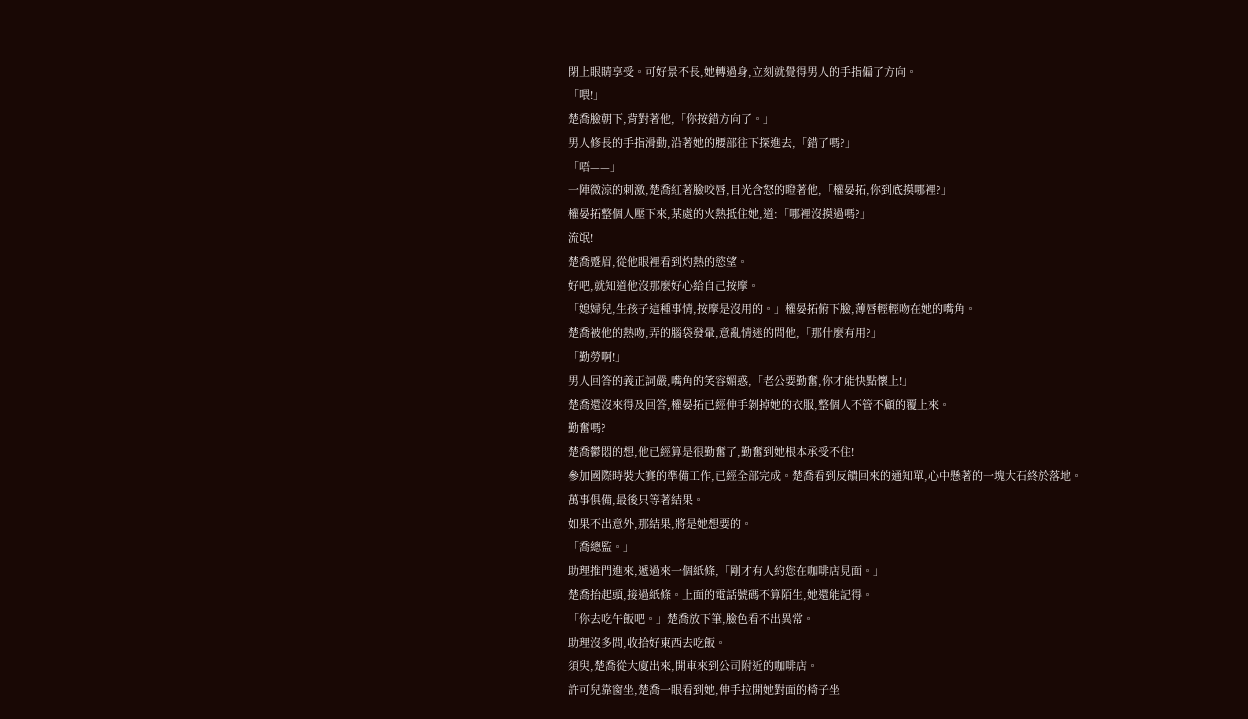閉上眼睛享受。可好景不長,她轉過身,立刻就覺得男人的手指偏了方向。
「喂!」
楚喬臉朝下,背對著他,「你按錯方向了。」
男人修長的手指滑動,沿著她的腰部往下探進去,「錯了嗎?」
「唔——」
一陣微涼的刺激,楚喬紅著臉咬唇,目光含怒的瞪著他,「權晏拓,你到底摸哪裡?」
權晏拓整個人壓下來,某處的火熱抵住她,道:「哪裡沒摸過嗎?」
流氓!
楚喬蹙眉,從他眼裡看到灼熱的慾望。
好吧,就知道他沒那麼好心給自己按摩。
「媳婦兒,生孩子這種事情,按摩是沒用的。」權晏拓俯下臉,薄唇輕輕吻在她的嘴角。
楚喬被他的熱吻,弄的腦袋發暈,意亂情迷的問他,「那什麼有用?」
「勤勞啊!」
男人回答的義正詞嚴,嘴角的笑容媚惑,「老公要勤奮,你才能快點懷上!」
楚喬還沒來得及回答,權晏拓已經伸手剝掉她的衣服,整個人不管不顧的覆上來。
勤奮嗎?
楚喬鬱悶的想,他已經算是很勤奮了,勤奮到她根本承受不住!
參加國際時裝大賽的準備工作,已經全部完成。楚喬看到反饋回來的通知單,心中懸著的一塊大石終於落地。
萬事俱備,最後只等著結果。
如果不出意外,那結果,將是她想要的。
「喬總監。」
助理推門進來,遞過來一個紙條,「剛才有人約您在咖啡店見面。」
楚喬抬起頭,接過紙條。上面的電話號碼不算陌生,她還能記得。
「你去吃午飯吧。」楚喬放下筆,臉色看不出異常。
助理沒多問,收拾好東西去吃飯。
須臾,楚喬從大廈出來,開車來到公司附近的咖啡店。
許可兒靠窗坐,楚喬一眼看到她,伸手拉開她對面的椅子坐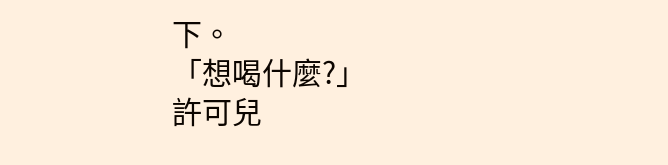下。
「想喝什麼?」
許可兒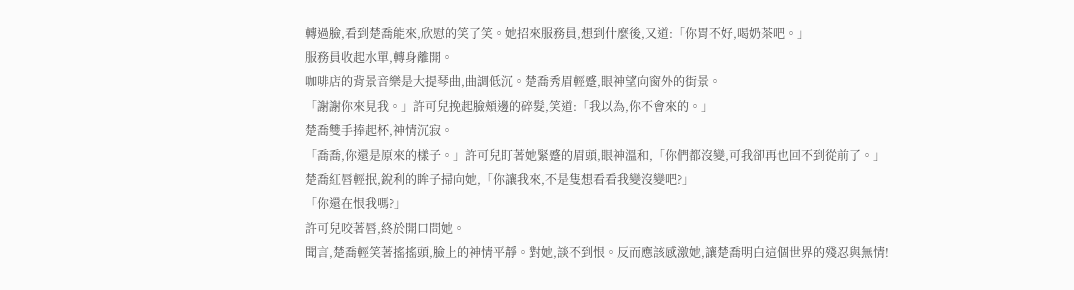轉過臉,看到楚喬能來,欣慰的笑了笑。她招來服務員,想到什麼後,又道:「你胃不好,喝奶茶吧。」
服務員收起水單,轉身離開。
咖啡店的背景音樂是大提琴曲,曲調低沉。楚喬秀眉輕蹙,眼神望向窗外的街景。
「謝謝你來見我。」許可兒挽起臉頰邊的碎髮,笑道:「我以為,你不會來的。」
楚喬雙手捧起杯,神情沉寂。
「喬喬,你還是原來的樣子。」許可兒盯著她緊蹙的眉頭,眼神溫和,「你們都沒變,可我卻再也回不到從前了。」
楚喬紅唇輕抿,銳利的眸子掃向她,「你讓我來,不是隻想看看我變沒變吧?」
「你還在恨我嗎?」
許可兒咬著唇,終於開口問她。
聞言,楚喬輕笑著搖搖頭,臉上的神情平靜。對她,談不到恨。反而應該感激她,讓楚喬明白這個世界的殘忍與無情!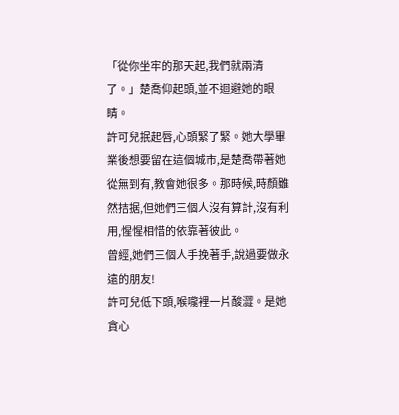「從你坐牢的那天起,我們就兩清了。」楚喬仰起頭,並不迴避她的眼睛。
許可兒抿起唇,心頭緊了緊。她大學畢業後想要留在這個城市,是楚喬帶著她從無到有,教會她很多。那時候,時顏雖然拮据,但她們三個人沒有算計,沒有利用,惺惺相惜的依靠著彼此。
曾經,她們三個人手挽著手,說過要做永遠的朋友!
許可兒低下頭,喉嚨裡一片酸澀。是她貪心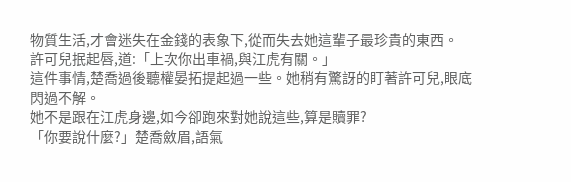物質生活,才會迷失在金錢的表象下,從而失去她這輩子最珍貴的東西。
許可兒抿起唇,道:「上次你出車禍,與江虎有關。」
這件事情,楚喬過後聽權晏拓提起過一些。她稍有驚訝的盯著許可兒,眼底閃過不解。
她不是跟在江虎身邊,如今卻跑來對她說這些,算是贖罪?
「你要說什麼?」楚喬斂眉,語氣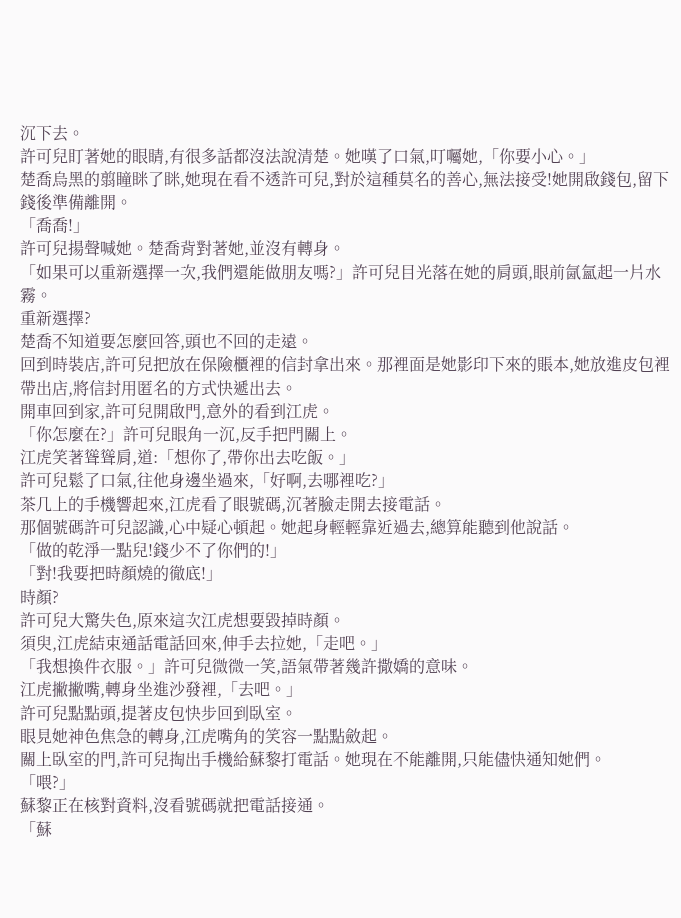沉下去。
許可兒盯著她的眼睛,有很多話都沒法說清楚。她嘆了口氣,叮囑她,「你要小心。」
楚喬烏黑的翦瞳眯了眯,她現在看不透許可兒,對於這種莫名的善心,無法接受!她開啟錢包,留下錢後準備離開。
「喬喬!」
許可兒揚聲喊她。楚喬背對著她,並沒有轉身。
「如果可以重新選擇一次,我們還能做朋友嗎?」許可兒目光落在她的肩頭,眼前氤氳起一片水霧。
重新選擇?
楚喬不知道要怎麼回答,頭也不回的走遠。
回到時裝店,許可兒把放在保險櫃裡的信封拿出來。那裡面是她影印下來的賬本,她放進皮包裡帶出店,將信封用匿名的方式快遞出去。
開車回到家,許可兒開啟門,意外的看到江虎。
「你怎麼在?」許可兒眼角一沉,反手把門關上。
江虎笑著聳聳肩,道:「想你了,帶你出去吃飯。」
許可兒鬆了口氣,往他身邊坐過來,「好啊,去哪裡吃?」
茶几上的手機響起來,江虎看了眼號碼,沉著臉走開去接電話。
那個號碼許可兒認識,心中疑心頓起。她起身輕輕靠近過去,總算能聽到他說話。
「做的乾淨一點兒!錢少不了你們的!」
「對!我要把時顏燒的徹底!」
時顏?
許可兒大驚失色,原來這次江虎想要毀掉時顏。
須臾,江虎結束通話電話回來,伸手去拉她,「走吧。」
「我想換件衣服。」許可兒微微一笑,語氣帶著幾許撒嬌的意味。
江虎撇撇嘴,轉身坐進沙發裡,「去吧。」
許可兒點點頭,提著皮包快步回到臥室。
眼見她神色焦急的轉身,江虎嘴角的笑容一點點斂起。
關上臥室的門,許可兒掏出手機給蘇黎打電話。她現在不能離開,只能儘快通知她們。
「喂?」
蘇黎正在核對資料,沒看號碼就把電話接通。
「蘇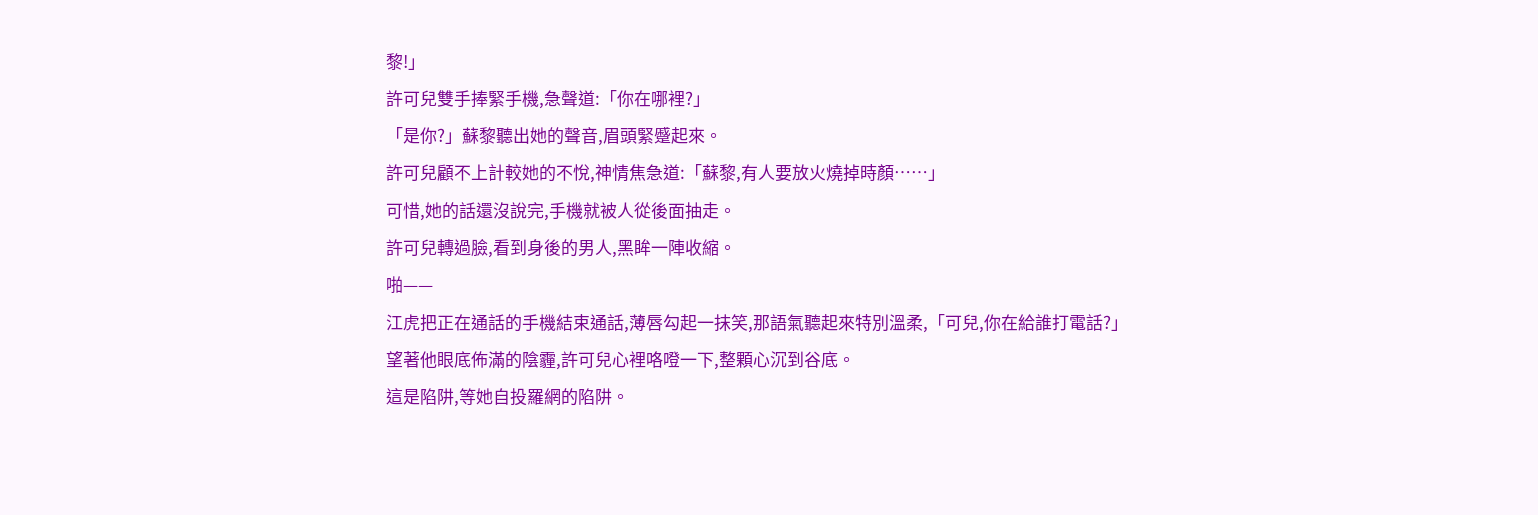黎!」
許可兒雙手捧緊手機,急聲道:「你在哪裡?」
「是你?」蘇黎聽出她的聲音,眉頭緊蹙起來。
許可兒顧不上計較她的不悅,神情焦急道:「蘇黎,有人要放火燒掉時顏……」
可惜,她的話還沒說完,手機就被人從後面抽走。
許可兒轉過臉,看到身後的男人,黑眸一陣收縮。
啪——
江虎把正在通話的手機結束通話,薄唇勾起一抹笑,那語氣聽起來特別溫柔,「可兒,你在給誰打電話?」
望著他眼底佈滿的陰霾,許可兒心裡咯噔一下,整顆心沉到谷底。
這是陷阱,等她自投羅網的陷阱。